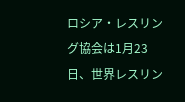ロシア・レスリング協会は1月23日、世界レスリン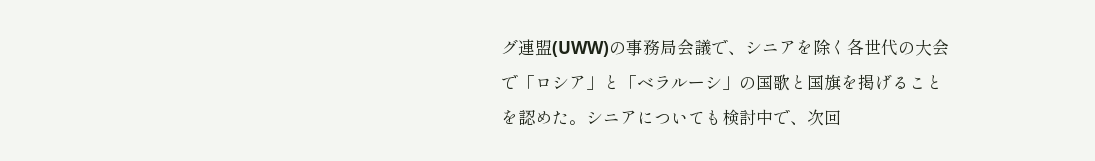グ連盟(UWW)の事務局会議で、シニアを除く各世代の大会で「ロシア」と「ベラルーシ」の国歌と国旗を掲げることを認めた。シニアについても検討中で、次回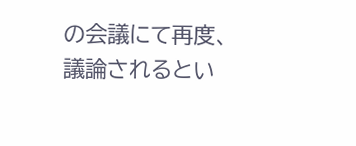の会議にて再度、議論されるとい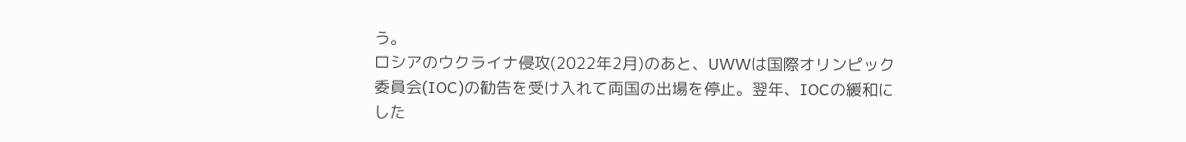う。
ロシアのウクライナ侵攻(2022年2月)のあと、UWWは国際オリンピック委員会(IOC)の勧告を受け入れて両国の出場を停止。翌年、IOCの緩和にした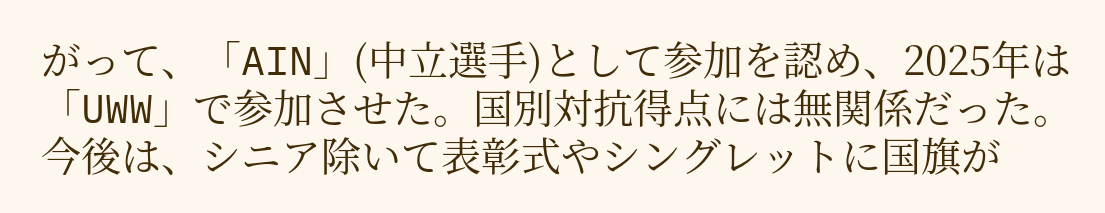がって、「AIN」(中立選手)として参加を認め、2025年は「UWW」で参加させた。国別対抗得点には無関係だった。
今後は、シニア除いて表彰式やシングレットに国旗が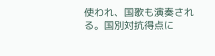使われ、国歌も演奏される。国別対抗得点に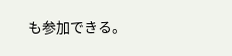も参加できる。